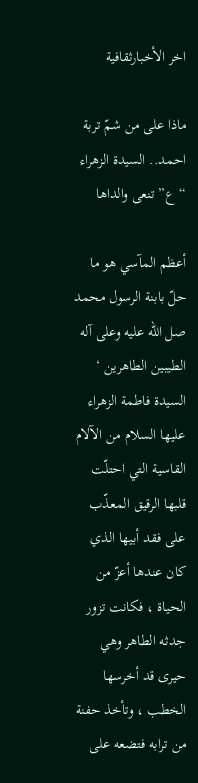اخر الأخبارثقافية

ماذا على من شمّ تربة احمد.. السيدة الزهراء “ع” تنعى والداها

أعظم المآسي هو ما حلّ بابنة الرسول محمد صل الله عليه وعلى آله الطيبين الطاهرين ‘ السيدة فاطمة الزهراء عليها السلام من الآلام القاسية التي احتلّت قلبها الرقيق المعذّب على فقد أبيها الذي كان عندها أعزّ من الحياة ، فكانت تزور جدثه الطاهر وهي حيرى قد أخرسها الخطب ، وتأخذ حفنة من ترابه فتضعه على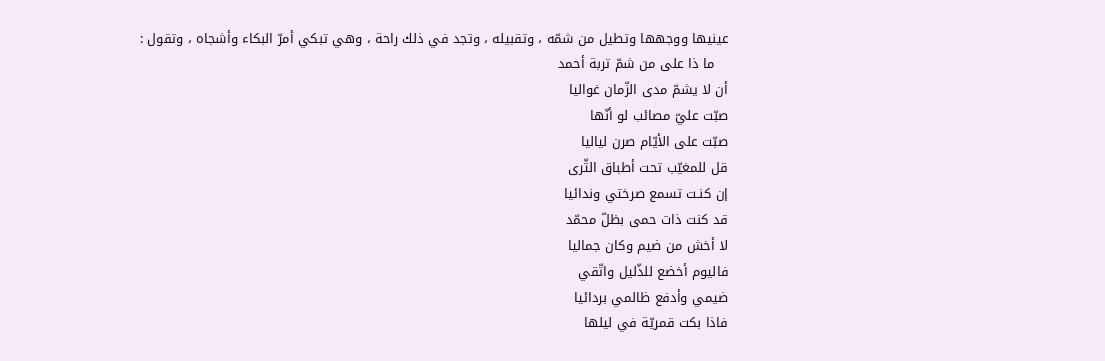عينيها ووجهها وتطيل من شمّه ، وتقبيله ، وتجد في ذلك راحة ، وهي تبكي أمرّ البكاء وأشجاه ، وتقول :
   ما ذا على من شمّ تربة أحمد
أن لا يشمّ مدى الزّمان غواليا
صبّت عليّ مصائب لو أنّها
صبّت على الأيّام صرن لياليا
قل للمغيّب تحت أطباق الثّرى
إن كنـت تسمع صرختي وندائيا
قد كنت ذات حمى بظلّ محمّد
لا أخش من ضيم وكان جماليا
فاليوم أخضع للذّليل واتّقي
ضيمي وأدفع ظالمي بردائيا
فاذا بكت قمريّة في ليلها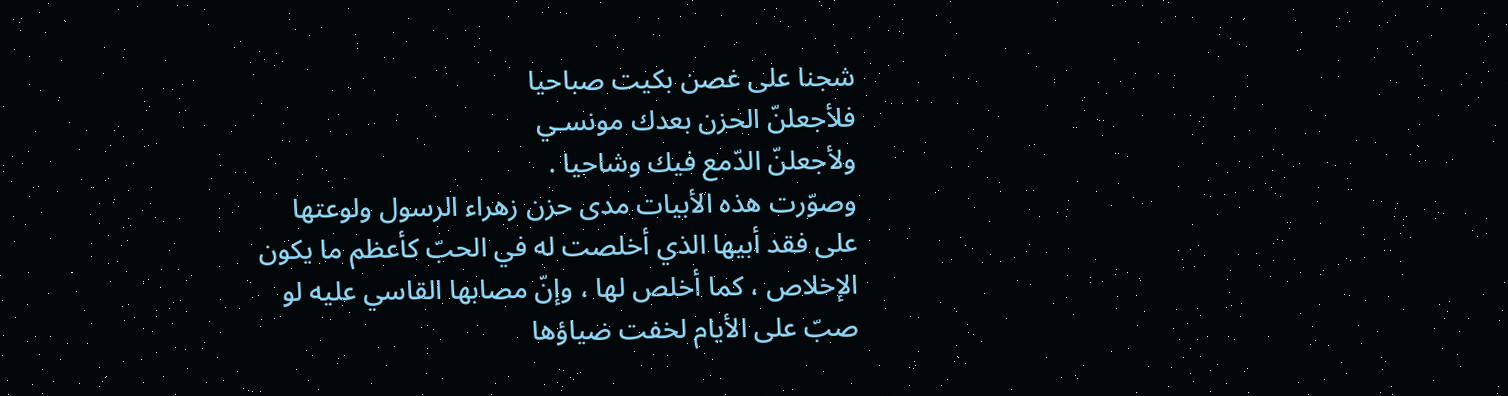شجنا على غصن بكيت صباحيا
فلأجعلنّ الحزن بعدك مونسـي
ولأجعلنّ الدّمع فيك وشاحيا .
وصوّرت هذه الأبيات مدى حزن زهراء الرسول ولوعتها على فقد أبيها الذي أخلصت له في الحبّ كأعظم ما يكون الإخلاص ، كما أخلص لها ، وإنّ مصابها القاسي عليه لو صبّ على الأيام لخفت ضياؤها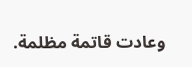وعادت قاتمة مظلمة.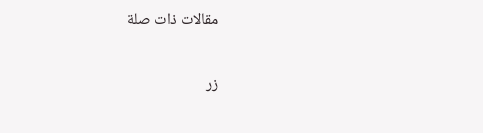مقالات ذات صلة

زر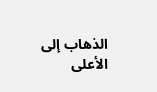الذهاب إلى الأعلى